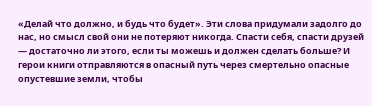«Делай что должно, и будь что будет». Эти слова придумали задолго до нас, но смысл свой они не потеряют никогда. Спасти себя, спасти друзей — достаточно ли этого, если ты можешь и должен сделать больше? И герои книги отправляются в опасный путь через смертельно опасные опустевшие земли, чтобы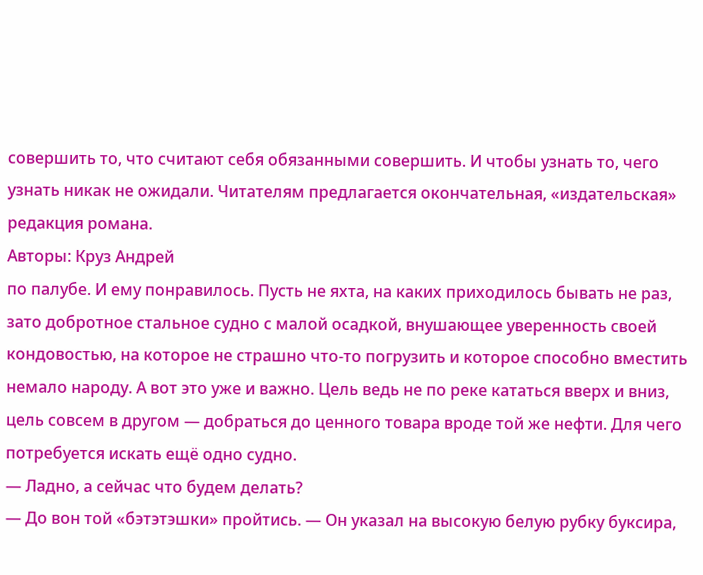совершить то, что считают себя обязанными совершить. И чтобы узнать то, чего узнать никак не ожидали. Читателям предлагается окончательная, «издательская» редакция романа.
Авторы: Круз Андрей
по палубе. И ему понравилось. Пусть не яхта, на каких приходилось бывать не раз, зато добротное стальное судно с малой осадкой, внушающее уверенность своей кондовостью, на которое не страшно что-то погрузить и которое способно вместить немало народу. А вот это уже и важно. Цель ведь не по реке кататься вверх и вниз, цель совсем в другом — добраться до ценного товара вроде той же нефти. Для чего потребуется искать ещё одно судно.
— Ладно, а сейчас что будем делать?
— До вон той «бэтэтэшки» пройтись. — Он указал на высокую белую рубку буксира,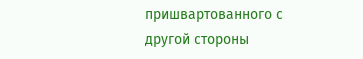пришвартованного с другой стороны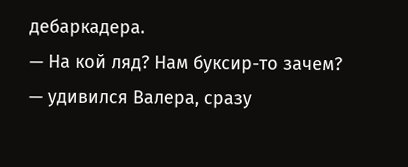дебаркадера.
— На кой ляд? Нам буксир-то зачем? — удивился Валера, сразу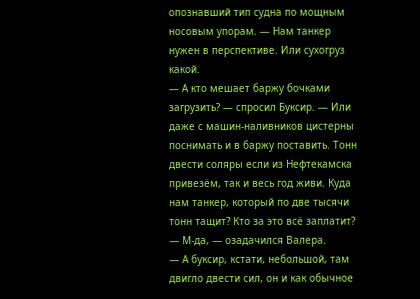опознавший тип судна по мощным носовым упорам. — Нам танкер нужен в перспективе. Или сухогруз какой.
— А кто мешает баржу бочками загрузить? — спросил Буксир. — Или даже с машин-наливников цистерны поснимать и в баржу поставить. Тонн двести соляры если из Нефтекамска привезём, так и весь год живи. Куда нам танкер, который по две тысячи тонн тащит? Кто за это всё заплатит?
— М-да, — озадачился Валера.
— А буксир, кстати, небольшой, там двигло двести сил, он и как обычное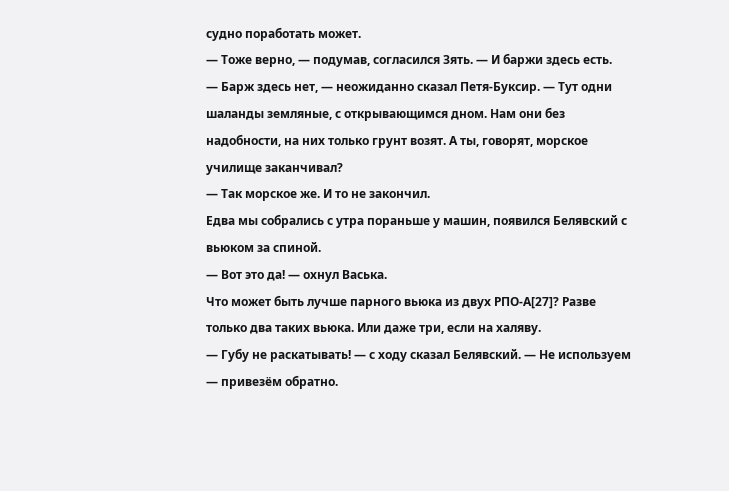судно поработать может.
— Тоже верно, — подумав, согласился Зять. — И баржи здесь есть.
— Барж здесь нет, — неожиданно сказал Петя-Буксир. — Тут одни шаланды земляные, с открывающимся дном. Нам они без надобности, на них только грунт возят. А ты, говорят, морское училище заканчивал?
— Так морское же. И то не закончил.
Едва мы собрались с утра пораньше у машин, появился Белявский с вьюком за спиной.
— Вот это да! — охнул Васька.
Что может быть лучше парного вьюка из двух РПО-А[27]? Разве только два таких вьюка. Или даже три, если на халяву.
— Губу не раскатывать! — с ходу сказал Белявский. — Не используем — привезём обратно.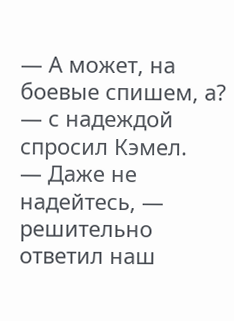— А может, на боевые спишем, а? — с надеждой спросил Кэмел.
— Даже не надейтесь, — решительно ответил наш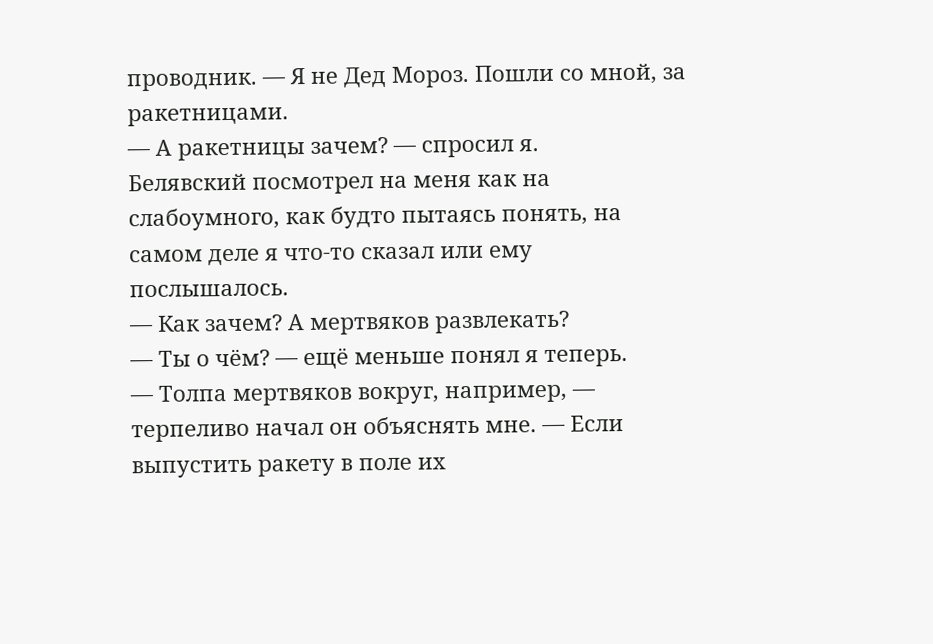проводник. — Я не Дед Мороз. Пошли со мной, за ракетницами.
— А ракетницы зачем? — спросил я.
Белявский посмотрел на меня как на слабоумного, как будто пытаясь понять, на самом деле я что-то сказал или ему послышалось.
— Как зачем? А мертвяков развлекать?
— Ты о чём? — ещё меньше понял я теперь.
— Толпа мертвяков вокруг, например, — терпеливо начал он объяснять мне. — Если выпустить ракету в поле их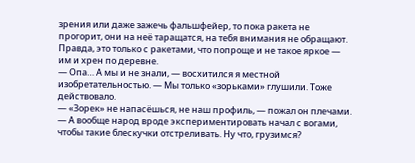зрения или даже зажечь фальшфейер, то пока ракета не прогорит, они на неё таращатся, на тебя внимания не обращают. Правда, это только с ракетами, что попроще и не такое яркое — им и хрен по деревне.
— Опа… А мы и не знали, — восхитился я местной изобретательностью. — Мы только «зорьками» глушили. Тоже действовало.
— «Зорек» не напасёшься, не наш профиль, — пожал он плечами. — А вообще народ вроде экспериментировать начал с вогами, чтобы такие блескучки отстреливать. Ну что, грузимся?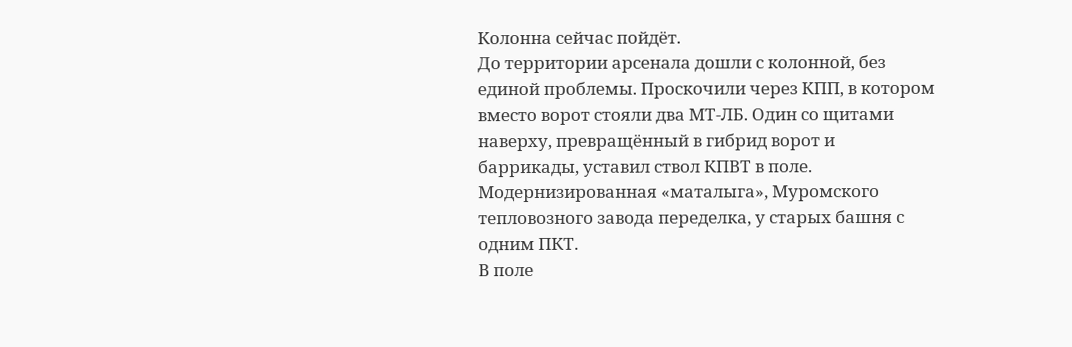Колонна сейчас пойдёт.
До территории арсенала дошли с колонной, без единой проблемы. Проскочили через КПП, в котором вместо ворот стояли два МТ-ЛБ. Один со щитами наверху, превращённый в гибрид ворот и баррикады, уставил ствол КПВТ в поле. Модернизированная «маталыга», Муромского тепловозного завода переделка, у старых башня с одним ПКТ.
В поле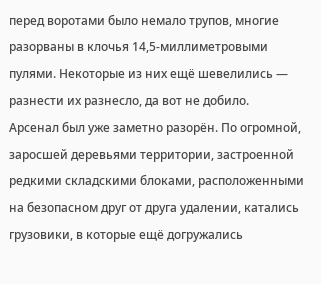перед воротами было немало трупов, многие разорваны в клочья 14,5-миллиметровыми пулями. Некоторые из них ещё шевелились — разнести их разнесло, да вот не добило.
Арсенал был уже заметно разорён. По огромной, заросшей деревьями территории, застроенной редкими складскими блоками, расположенными на безопасном друг от друга удалении, катались грузовики, в которые ещё догружались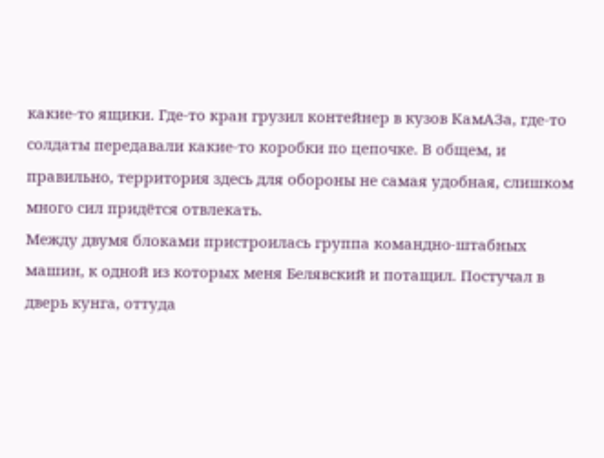какие-то ящики. Где-то кран грузил контейнер в кузов КамАЗа, где-то солдаты передавали какие-то коробки по цепочке. В общем, и правильно, территория здесь для обороны не самая удобная, слишком много сил придётся отвлекать.
Между двумя блоками пристроилась группа командно-штабных машин, к одной из которых меня Белявский и потащил. Постучал в дверь кунга, оттуда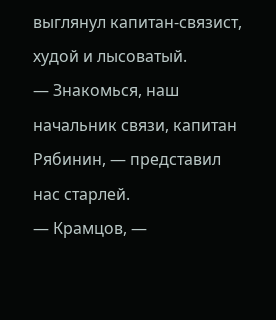выглянул капитан-связист, худой и лысоватый.
— Знакомься, наш начальник связи, капитан Рябинин, — представил нас старлей.
— Крамцов, —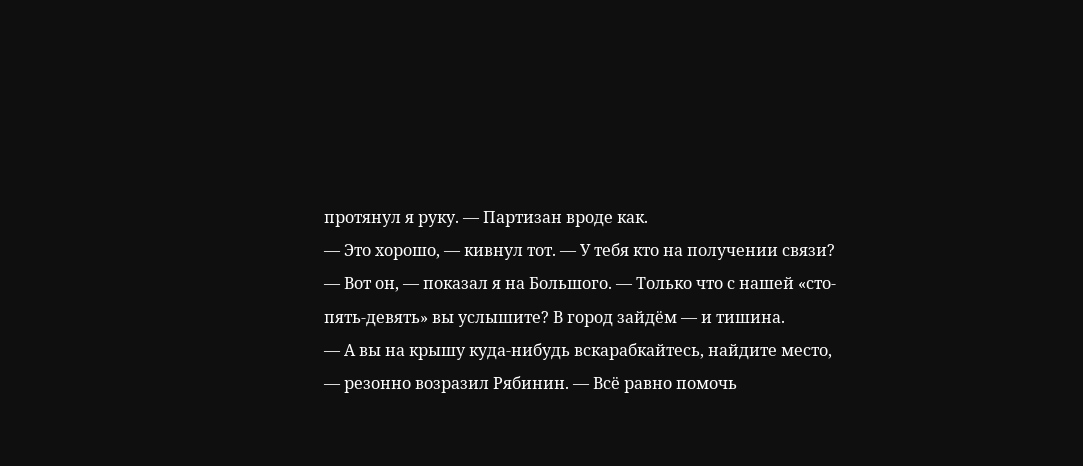протянул я руку. — Партизан вроде как.
— Это хорошо, — кивнул тот. — У тебя кто на получении связи?
— Вот он, — показал я на Большого. — Только что с нашей «сто-пять-девять» вы услышите? В город зайдём — и тишина.
— А вы на крышу куда-нибудь вскарабкайтесь, найдите место, — резонно возразил Рябинин. — Всё равно помочь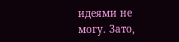идеями не могу. Зато,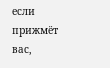если прижмёт вас,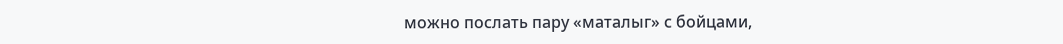можно послать пару «маталыг» с бойцами,